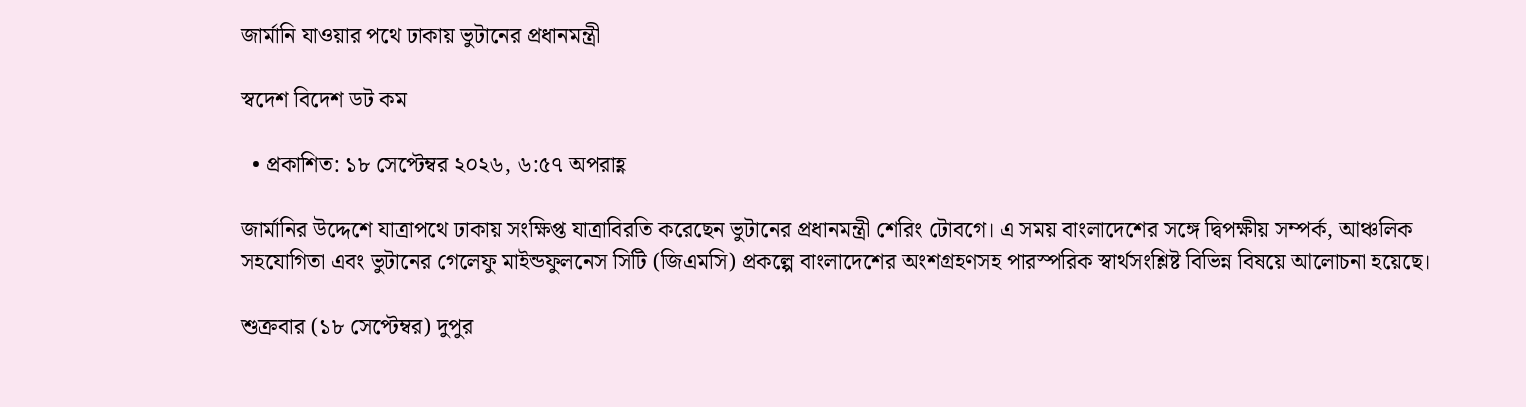জার্মানি যাওয়ার পথে ঢাকায় ভুটানের প্রধানমন্ত্রী

স্বদেশ বিদেশ ডট কম

  • প্রকাশিত: ১৮ সেপ্টেম্বর ২০২৬, ৬:৫৭ অপরাহ্ণ

জার্মানির উদ্দেশে যাত্রাপথে ঢাকায় সংক্ষিপ্ত যাত্রাবিরতি করেছেন ভুটানের প্রধানমন্ত্রী শেরিং টোবগে। এ সময় বাংলাদেশের সঙ্গে দ্বিপক্ষীয় সম্পর্ক, আঞ্চলিক সহযোগিতা এবং ভুটানের গেলেফু মাইন্ডফুলনেস সিটি (জিএমসি) প্রকল্পে বাংলাদেশের অংশগ্রহণসহ পারস্পরিক স্বার্থসংশ্লিষ্ট বিভিন্ন বিষয়ে আলোচনা হয়েছে।

শুক্রবার (১৮ সেপ্টেম্বর) দুপুর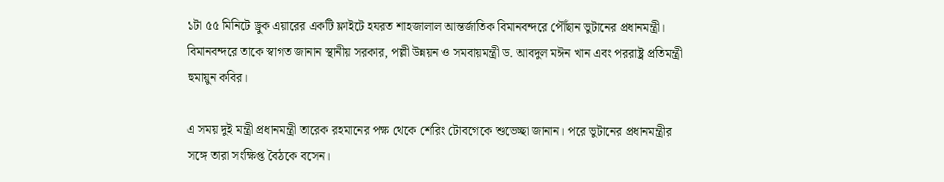১টা ৫৫ মিনিটে ড্রুক এয়ারের একটি ফ্লাইটে হযরত শাহজালাল আন্তর্জাতিক বিমানবন্দরে পৌঁছান ভুটানের প্রধানমন্ত্রী। বিমানবন্দরে তাকে স্বাগত জানান স্থানীয় সরকার, পল্লী উন্নয়ন ও সমবায়মন্ত্রী ড. আবদুল মঈন খান এবং পররাষ্ট্র প্রতিমন্ত্রী হুমায়ুন কবির।

এ সময় দুই মন্ত্রী প্রধানমন্ত্রী তারেক রহমানের পক্ষ থেকে শেরিং টোবগেকে শুভেচ্ছা জানান। পরে ভুটানের প্রধানমন্ত্রীর সঙ্গে তারা সংক্ষিপ্ত বৈঠকে বসেন।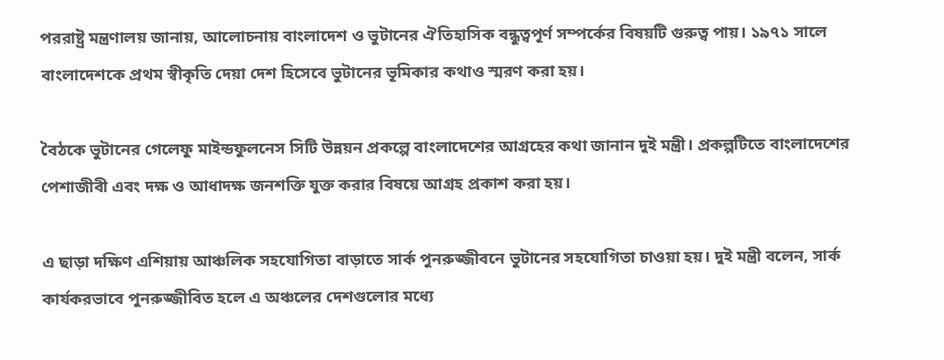পররাষ্ট্র মন্ত্রণালয় জানায়, আলোচনায় বাংলাদেশ ও ভুটানের ঐতিহাসিক বন্ধুত্বপূর্ণ সম্পর্কের বিষয়টি গুরুত্ব পায়। ১৯৭১ সালে বাংলাদেশকে প্রথম স্বীকৃতি দেয়া দেশ হিসেবে ভুটানের ভূমিকার কথাও স্মরণ করা হয়।

বৈঠকে ভুটানের গেলেফু মাইন্ডফুলনেস সিটি উন্নয়ন প্রকল্পে বাংলাদেশের আগ্রহের কথা জানান দুই মন্ত্রী। প্রকল্পটিতে বাংলাদেশের পেশাজীবী এবং দক্ষ ও আধাদক্ষ জনশক্তি যুক্ত করার বিষয়ে আগ্রহ প্রকাশ করা হয়।

এ ছাড়া দক্ষিণ এশিয়ায় আঞ্চলিক সহযোগিতা বাড়াতে সার্ক পুনরুজ্জীবনে ভুটানের সহযোগিতা চাওয়া হয়। দুই মন্ত্রী বলেন, সার্ক কার্যকরভাবে পুনরুজ্জীবিত হলে এ অঞ্চলের দেশগুলোর মধ্যে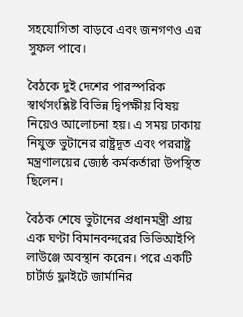সহযোগিতা বাড়বে এবং জনগণও এর সুফল পাবে।

বৈঠকে দুই দেশের পারস্পরিক স্বার্থসংশ্লিষ্ট বিভিন্ন দ্বিপক্ষীয় বিষয় নিয়েও আলোচনা হয়। এ সময় ঢাকায় নিযুক্ত ভুটানের রাষ্ট্রদূত এবং পররাষ্ট্র মন্ত্রণালয়ের জ্যেষ্ঠ কর্মকর্তারা উপস্থিত ছিলেন।

বৈঠক শেষে ভুটানের প্রধানমন্ত্রী প্রায় এক ঘণ্টা বিমানবন্দরের ভিভিআইপি লাউঞ্জে অবস্থান করেন। পরে একটি চার্টার্ড ফ্লাইটে জার্মানির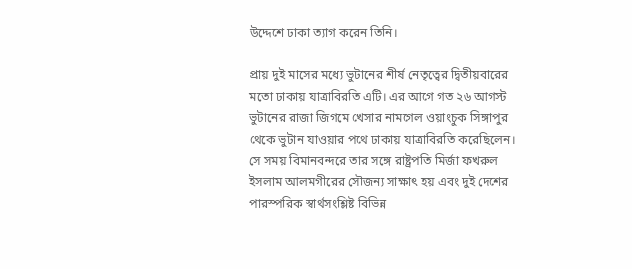উদ্দেশে ঢাকা ত্যাগ করেন তিনি।

প্রায় দুই মাসের মধ্যে ভুটানের শীর্ষ নেতৃত্বের দ্বিতীয়বারের মতো ঢাকায় যাত্রাবিরতি এটি। এর আগে গত ২৬ আগস্ট ভুটানের রাজা জিগমে খেসার নামগেল ওয়াংচুক সিঙ্গাপুর থেকে ভুটান যাওয়ার পথে ঢাকায় যাত্রাবিরতি করেছিলেন। সে সময় বিমানবন্দরে তার সঙ্গে রাষ্ট্রপতি মির্জা ফখরুল ইসলাম আলমগীরের সৌজন্য সাক্ষাৎ হয় এবং দুই দেশের পারস্পরিক স্বার্থসংশ্লিষ্ট বিভিন্ন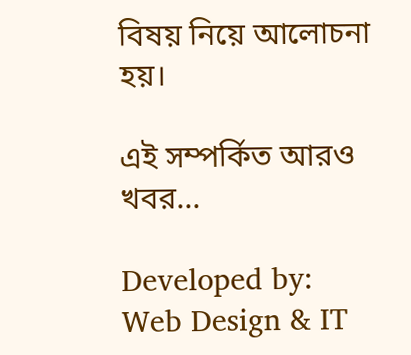বিষয় নিয়ে আলোচনা হয়।

এই সম্পর্কিত আরও খবর...

Developed by: Web Design & IT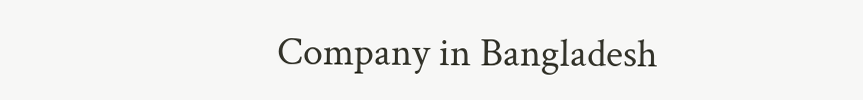Company in Bangladesh